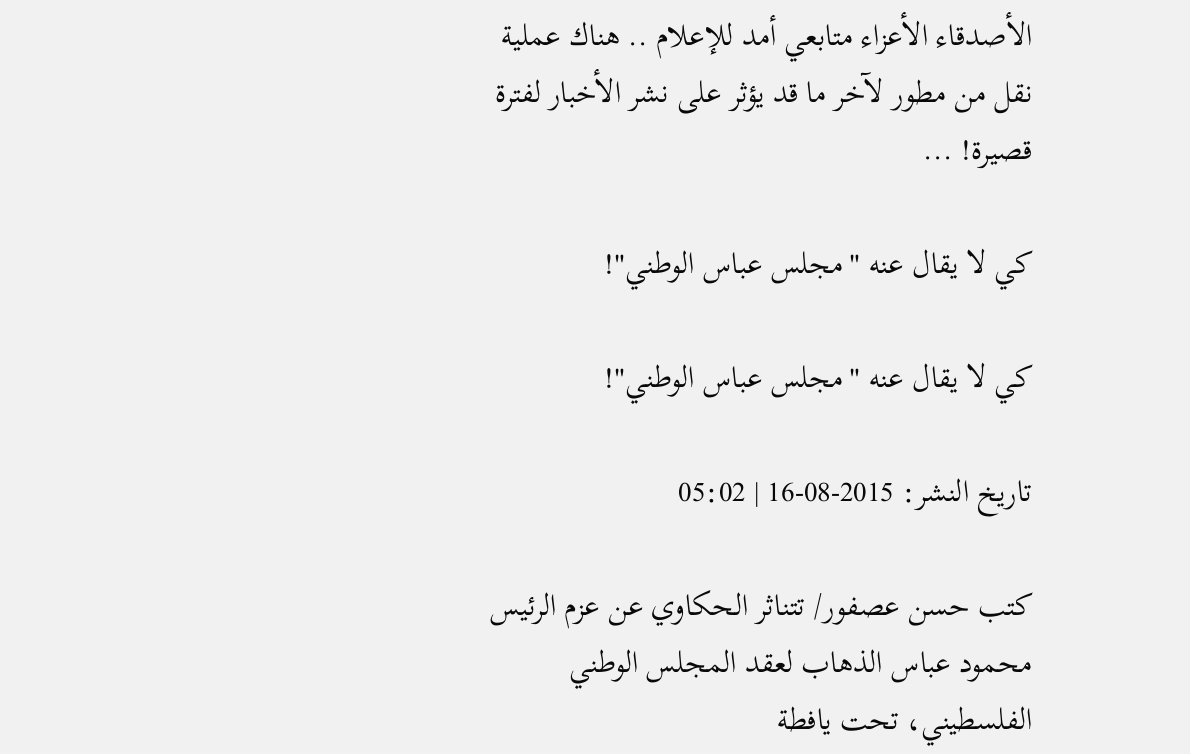الأصدقاء الأعزاء متابعي أمد للإعلام .. هناك عملية نقل من مطور لآخر ما قد يؤثر على نشر الأخبار لفترة قصيرة! ...

كي لا يقال عنه "مجلس عباس الوطني"!

كي لا يقال عنه "مجلس عباس الوطني"!

تاريخ النشر: 2015-08-16 | 05:02

كتب حسن عصفور/ تتناثر الحكاوي عن عزم الرئيس محمود عباس الذهاب لعقد المجلس الوطني الفلسطيني، تحت يافطة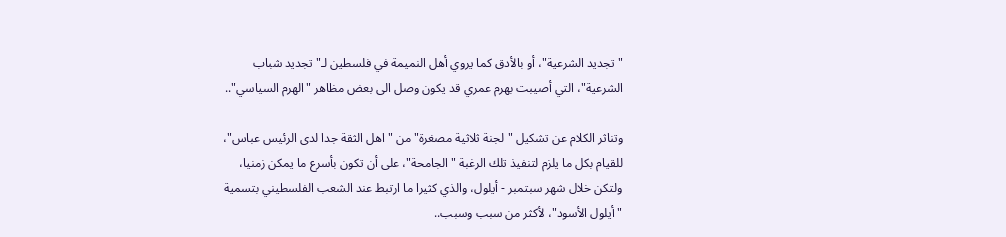"تجديد الشرعية"، أو بالأدق كما يروي أهل النميمة في فلسطين لـ"تجديد شباب الشرعية"، التي أصيبت بهرم عمري قد يكون وصل الى بعض مظاهر "الهرم السياسي"..

وتناثر الكلام عن تشكيل "لجنة ثلاثية مصغرة" من "اهل الثقة جدا لدى الرئيس عباس"، للقيام بكل ما يلزم لتنفيذ تلك الرغبة "الجامحة"، على أن تكون بأسرع ما يمكن زمنيا، ولتكن خلال شهر سبتمبر - أيلول، والذي كثيرا ما ارتبط عند الشعب الفلسطيني بتسمية "أيلول الأسود"، لأكثر من سبب وسبب..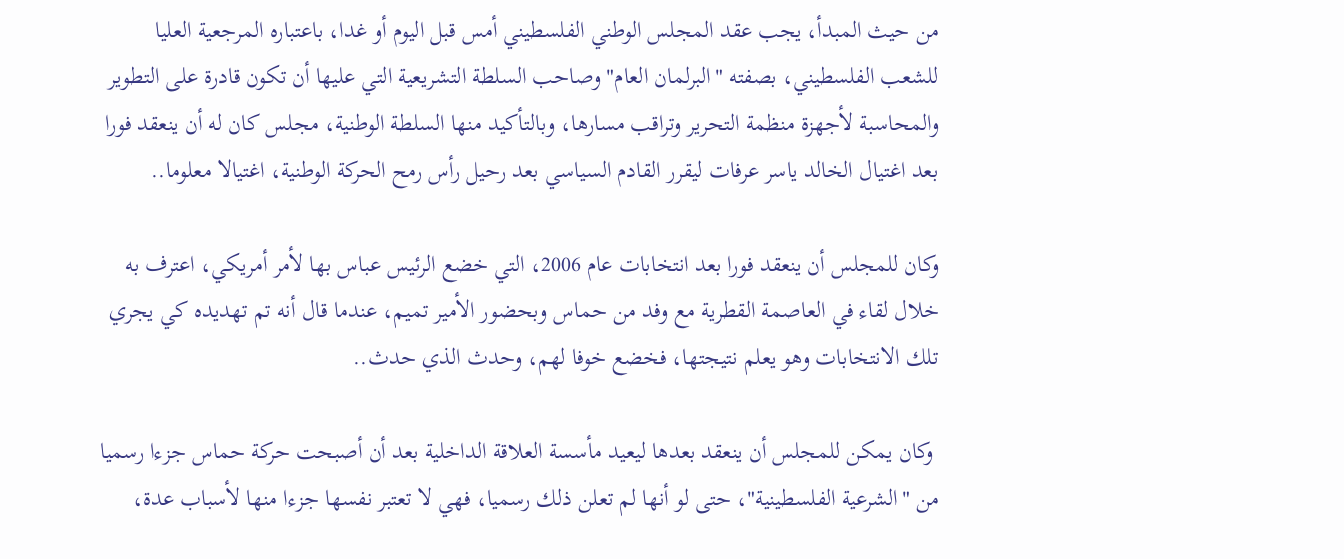من حيث المبدأ، يجب عقد المجلس الوطني الفلسطيني أمس قبل اليوم أو غدا، باعتباره المرجعية العليا للشعب الفلسطيني، بصفته "البرلمان العام" وصاحب السلطة التشريعية التي عليها أن تكون قادرة على التطوير والمحاسبة لأجهزة منظمة التحرير وتراقب مسارها، وبالتأكيد منها السلطة الوطنية، مجلس كان له أن ينعقد فورا بعد اغتيال الخالد ياسر عرفات ليقرر القادم السياسي بعد رحيل رأس رمح الحركة الوطنية، اغتيالا معلوما..

وكان للمجلس أن ينعقد فورا بعد انتخابات عام 2006، التي خضع الرئيس عباس بها لأمر أمريكي، اعترف به خلال لقاء في العاصمة القطرية مع وفد من حماس وبحضور الأمير تميم، عندما قال أنه تم تهديده كي يجري تلك الانتخابات وهو يعلم نتيجتها، فخضع خوفا لهم، وحدث الذي حدث..

 وكان يمكن للمجلس أن ينعقد بعدها ليعيد مأسسة العلاقة الداخلية بعد أن أصبحت حركة حماس جزءا رسميا من "الشرعية الفلسطينية"، حتى لو أنها لم تعلن ذلك رسميا، فهي لا تعتبر نفسها جزءا منها لأسباب عدة،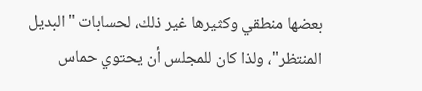بعضها منطقي وكثيرها غير ذلك، لحسابات "البديل المنتظر"، ولذا كان للمجلس أن يحتوي حماس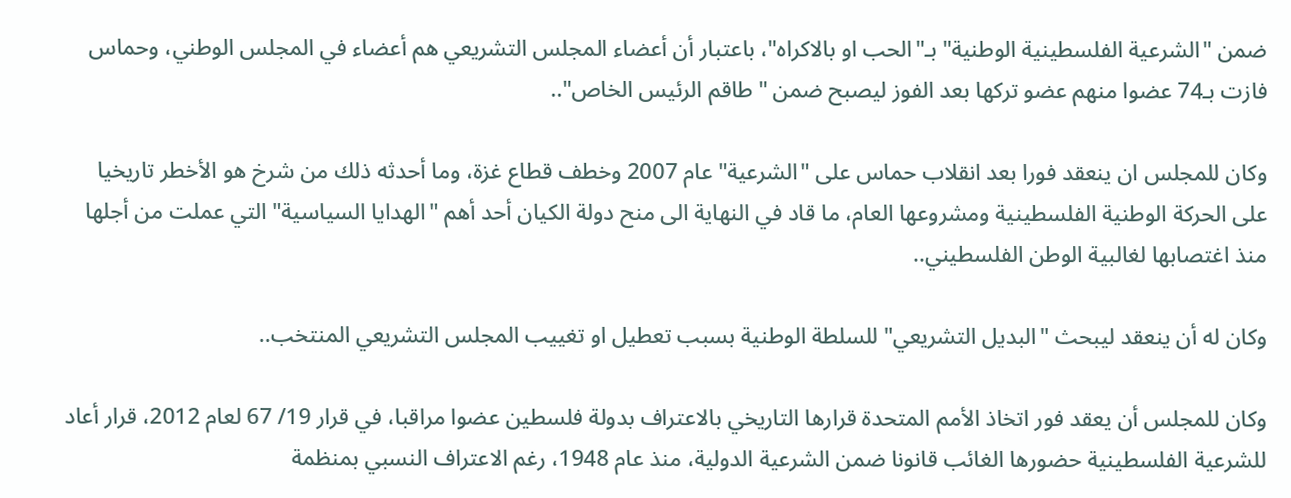ضمن "الشرعية الفلسطينية الوطنية" بـ"الحب او بالاكراه"، باعتبار أن أعضاء المجلس التشريعي هم أعضاء في المجلس الوطني، وحماس فازت بـ74 عضوا منهم عضو تركها بعد الفوز ليصبح ضمن "طاقم الرئيس الخاص"..

وكان للمجلس ان ينعقد فورا بعد انقلاب حماس على "الشرعية" عام 2007 وخطف قطاع غزة، وما أحدثه ذلك من شرخ هو الأخطر تاريخيا على الحركة الوطنية الفلسطينية ومشروعها العام، ما قاد في النهاية الى منح دولة الكيان أحد أهم "الهدايا السياسية" التي عملت من أجلها منذ اغتصابها لغالبية الوطن الفلسطيني..

وكان له أن ينعقد ليبحث "البديل التشريعي" للسلطة الوطنية بسبب تعطيل او تغييب المجلس التشريعي المنتخب..

وكان للمجلس أن يعقد فور اتخاذ الأمم المتحدة قرارها التاريخي بالاعتراف بدولة فلسطين عضوا مراقبا، في قرار 19/ 67 لعام 2012، قرار أعاد للشرعية الفلسطينية حضورها الغائب قانونا ضمن الشرعية الدولية، منذ عام 1948، رغم الاعتراف النسبي بمنظمة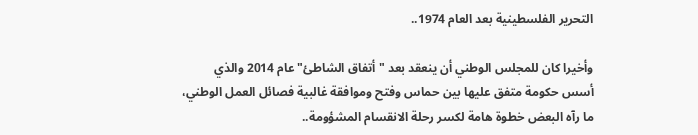التحرير الفلسطينية بعد العام 1974..

وأخيرا كان للمجلس الوطني أن ينعقد بعد "أتفاق الشاطئ" عام 2014 والذي أسس حكومة متفق عليها بين حماس وفتح وموافقة غالبية فصائل العمل الوطني، ما رآه البعض خطوة هامة لكسر رحلة الانقسام المشؤومة..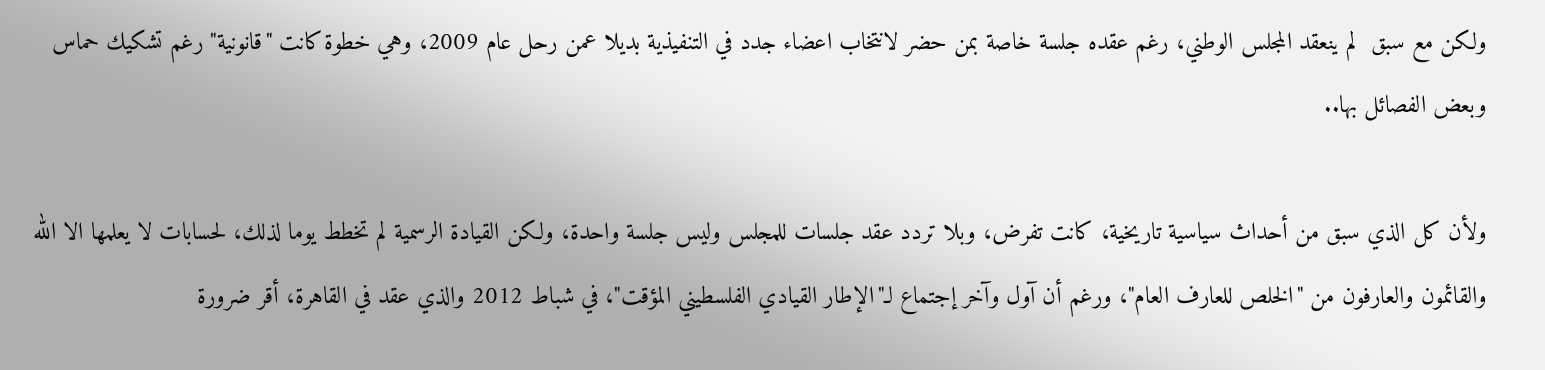ولكن مع سبق  لم ينعقد المجلس الوطني، رغم عقده جلسة خاصة بمن حضر لانتخاب اعضاء جدد في التنفيذية بديلا عمن رحل عام 2009، وهي خطوة كانت "قانونية" رغم تشكيك حماس وبعض الفصائل بها..

ولأن كل الذي سبق من أحداث سياسية تاريخية، كانت تفرض، وبلا تردد عقد جلسات للمجلس وليس جلسة واحدة، ولكن القيادة الرسمية لم تخطط يوما لذلك، لحسابات لا يعلمها الا الله والقائمون والعارفون من "الخلص للعارف العام"، ورغم أن آول وآخر إجتماع لـ"الإطار القيادي الفلسطيني المؤقت"، في شباط 2012 والذي عقد في القاهرة، أقر ضرورة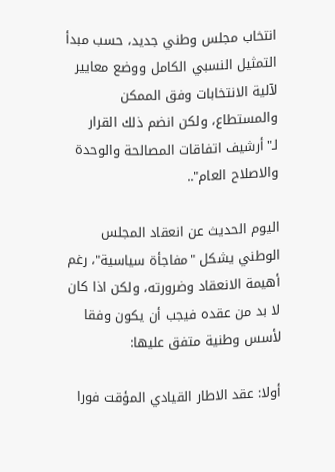انتخاب مجلس وطني جديد، حسب مبدأ التمثيل النسبي الكامل ووضع معايير لآلية الانتخابات وفق الممكن والمستطاع، ولكن انضم ذلك القرار لـ"أرشيف اتفاقات المصالحة والوحدة والاصلاح العام"..

اليوم الحديث عن انعقاد المجلس الوطني يشكل "مفاجأة سياسية"، رغم أهيمة الانعقاد وضرورته، ولكن اذا كان لا بد من عقده فيجب أن يكون وفقا لأسس وطنية متفق عليها:

أولا: عقد الاطار القيادي المؤقت فورا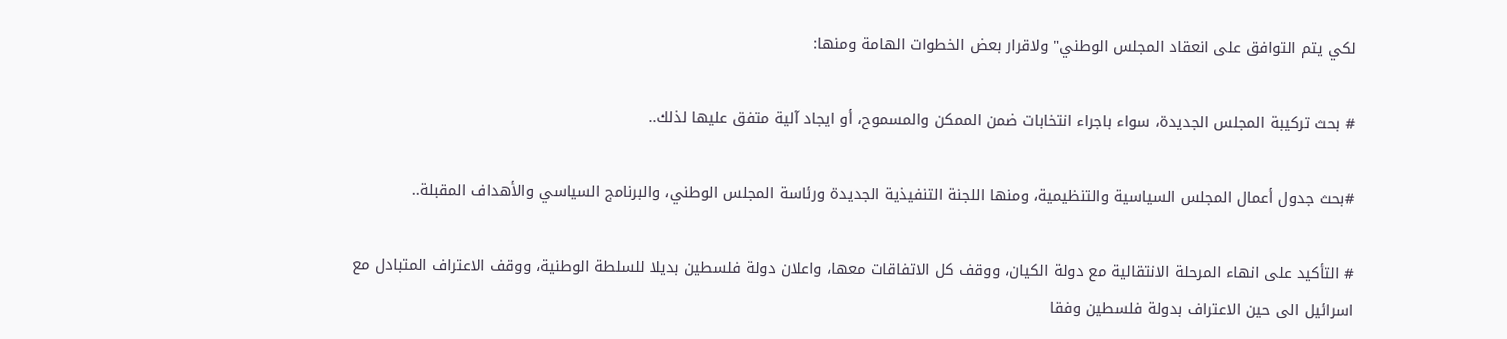لكي يتم التوافق على انعقاد المجلس الوطني" ولاقرار بعض الخطوات الهامة ومنها:

# بحث تركيبة المجلس الجديدة، سواء باجراء انتخابات ضمن الممكن والمسموح، أو ايجاد آلية متفق عليها لذلك..

#بحث جدول أعمال المجلس السياسية والتنظيمية، ومنها اللجنة التنفيذية الجديدة ورئاسة المجلس الوطني، والبرنامج السياسي والأهداف المقبلة..

# التأكيد على انهاء المرحلة الانتقالية مع دولة الكيان، ووقف كل الاتفاقات معها، واعلان دولة فلسطين بديلا للسلطة الوطنية، ووقف الاعتراف المتبادل مع اسرائيل الى حين الاعتراف بدولة فلسطين وفقا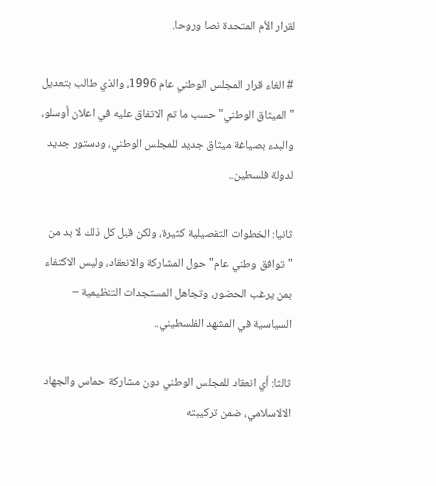لقرار الأم المتحدة نصا وروحا.

# الغاء قرار المجلس الوطني عام 1996، والذي طالب بتعديل "الميثاق الوطني" حسب ما تم الاتفاق عليه في اعلان أوسلو، والبدء بصياغة ميثاق جديد للمجلس الوطني، ودستور جديد لدولة فلسطين..

ثانيا: الخطوات التفصيلية كثيرة، ولكن قبل كل ذلك لا بد من "توافق وطني عام" حول المشاركة والانعقاد، وليس الاكتفاء بمن يرغب الحضور، وتجاهل المستجدات التنظيمية – السياسية في المشهد الفلسطيني..

ثالثا: أي انعقاد للمجلس الوطني دون مشاركة حماس والجهاد الالاسلامي، ضمن تركيبته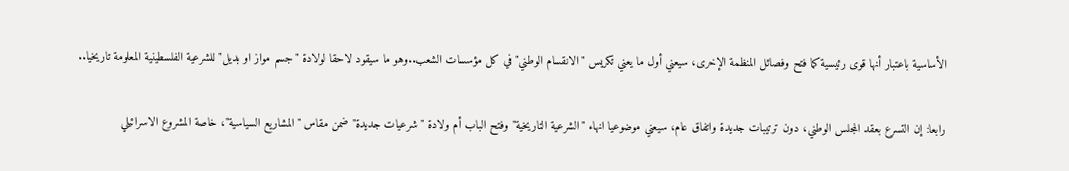الأساسية باعتبار أنها قوى رئيسية كما فتح وفصائل المنظمة الإخرى، سيعني أول ما يعني تكريس "الانقسام الوطني" في كل مؤسسات الشعب..وهو ما سيقود لاحقا لولادة "جسم مواز او بديل" للشرعية الفلسطينية المعلومة تاريخيا..

رابعا: إن التسرع بعقد المجلس الوطني، دون ترتيبات جديدة واتفاق عام، سيعني موضوعيا انهاء "الشرعية التاريخية" وفتح الباب أم ولادة "شرعيات جديدة" ضمن مقاس "المشاريع السياسية"، خاصة المشروع الاسرائيلي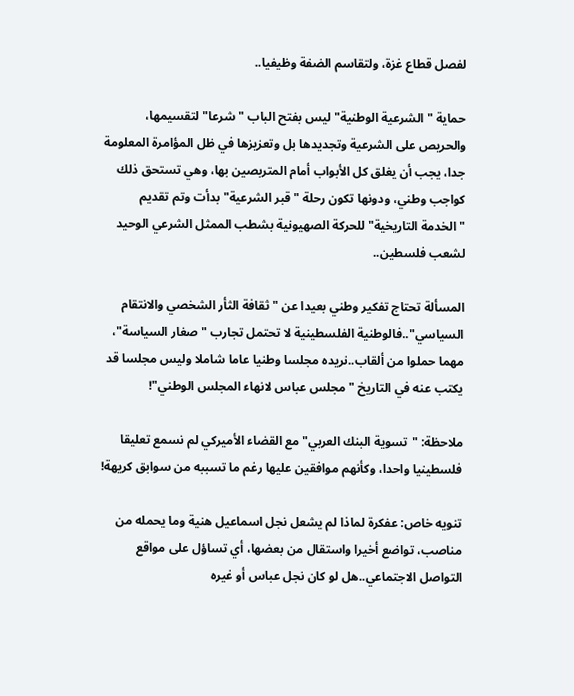لفصل قطاع غزة، ولتقاسم الضفة وظيفيا..

حماية "الشرعية الوطنية" ليس بفتح الباب "شرعا" لتقسيمها، والحريص على الشرعية وتجديدها بل وتعزيزها في ظل المؤامرة المعلومة جدا، يجب أن يغلق كل الأبواب أمام المتربصين بها، وهي تستحق ذلك كواجب وطني، ودونها تكون رحلة "قبر الشرعية" بدأت وتم تقديم "الخدمة التاريخية" للحركة الصهيونية بشطب الممثل الشرعي الوحيد لشعب فلسطين..

المسألة تحتاج تفكير وطني بعيدا عن "ثقافة الثأر الشخصي والانتقام السياسي"..فالوطنية الفلسطينية لا تحتمل تجارب "صغار السياسة"، مهما حملوا من ألقاب..نريده مجلسا وطنيا عاما شاملا وليس مجلسا قد يكتب عنه في التاريخ "مجلس عباس لانهاء المجلس الوطني"!

ملاحظة: "تسوية البنك العربي" مع القضاء الأميركي لم نسمع تعليقا فلسطينيا واحدا، وكأنهم موافقين عليها رغم ما تسببه من سوابق كريهة!

تنويه خاص: عفكرة لماذا لم يشعل نجل اسماعيل هنية وما يحمله من مناصب، تواضع أخيرا واستقال من بعضها، أي تساؤل على مواقع التواصل الاجتماعي..هل لو كان نجل عباس أو غيره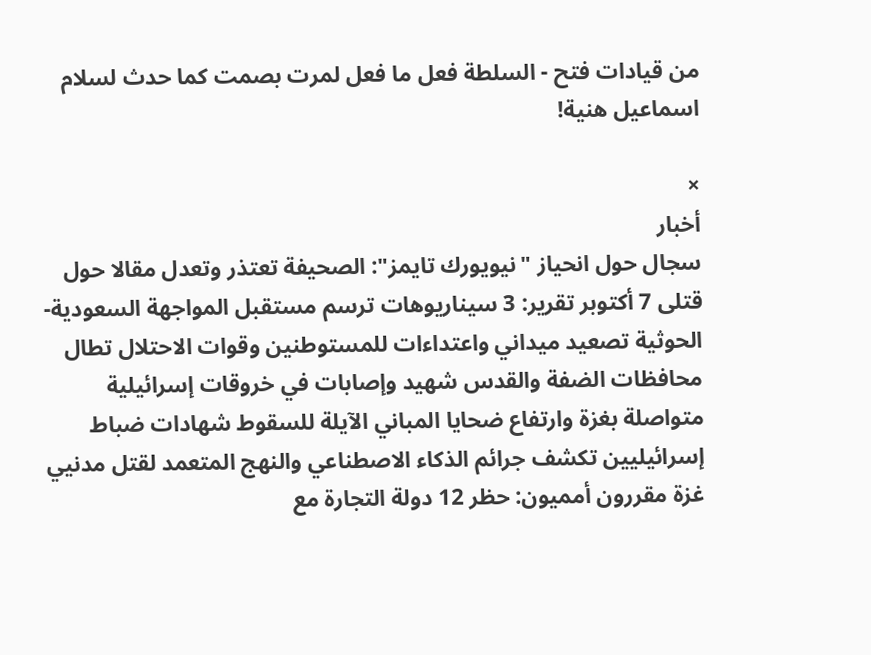من قيادات فتح - السلطة فعل ما فعل لمرت بصمت كما حدث لسلام اسماعيل هنية!

×
أخبار
سجال حول انحياز "نيويورك تايمز": الصحيفة تعتذر وتعدل مقالا حول قتلى 7 أكتوبر تقرير: 3 سيناريوهات ترسم مستقبل المواجهة السعودية-الحوثية تصعيد ميداني واعتداءات للمستوطنين وقوات الاحتلال تطال محافظات الضفة والقدس شهيد وإصابات في خروقات إسرائيلية متواصلة بغزة وارتفاع ضحايا المباني الآيلة للسقوط شهادات ضباط إسرائيليين تكشف جرائم الذكاء الاصطناعي والنهج المتعمد لقتل مدنيي غزة مقررون أمميون: حظر 12 دولة التجارة مع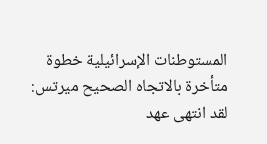المستوطنات الإسرائيلية خطوة متأخرة بالاتجاه الصحيح ميرتس: لقد انتهى عهد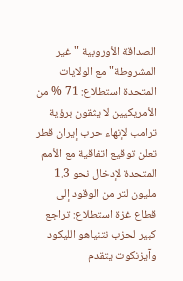الصداقة الأوروبية "غير المشروطة" مع الولايات المتحدة استطلاع: 71 % من الأمريكيين لا يثقون برؤية ترامب لإنهاء حرب إيران قطر تعلن توقيع اتفاقية مع الأمم المتحدة لإدخال نحو 1.3 مليون لتر من الوقود إلى قطاع غزة استطلاع: تراجع كبير لحزب نتنياهو الليكود وآيزنكوت يتقدم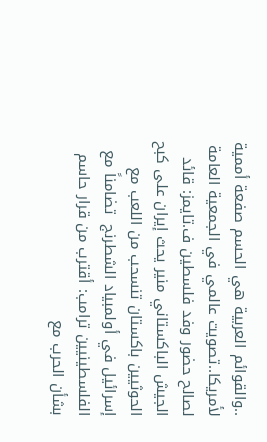..والقوائم العربية هي الحسم صفعة أممية لأمريكا..تصويت عالمي في الجمعية العامة لصالح حضور وفد فلسطين ف.تايمز: قائد الجيش الباكستاني منير يحث إيران على كبح الحوثيين باكستان تنسحب من اللعب مع إسرائيل في أولمبياد الشطرنج  تضامناً مع الفلسطينيين ترامب: أقترب من قرار حاسم بشأن الحرب مع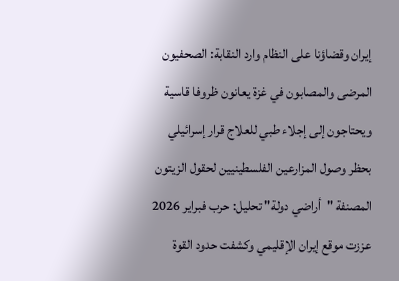إيران وقضاؤنا على النظام وارد النقابة: الصحفيون المرضى والمصابون في غزة يعانون ظروفا قاسية ويحتاجون إلى إجلاء طبي للعلاج قرار إسرائيلي بحظر وصول المزارعين الفلسطينيين لحقول الزيتون المصنفة "أراضي دولة" تحليل: حرب فبراير 2026 عززت موقع إيران الإقليمي وكشفت حدود القوة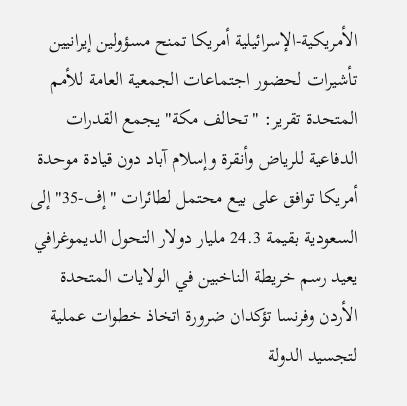الأمريكية-الإسرائيلية أمريكا تمنح مسؤولين إيرانيين تأشيرات لحضور اجتماعات الجمعية العامة للأمم المتحدة تقرير: "تحالف مكة" يجمع القدرات الدفاعية للرياض وأنقرة وإسلام آباد دون قيادة موحدة أمريكا توافق على بيع محتمل لطائرات "إف-35" إلى السعودية بقيمة 24.3 مليار دولار التحول الديموغرافي يعيد رسم خريطة الناخبين في الولايات المتحدة الأردن وفرنسا تؤكدان ضرورة اتخاذ خطوات عملية لتجسيد الدولة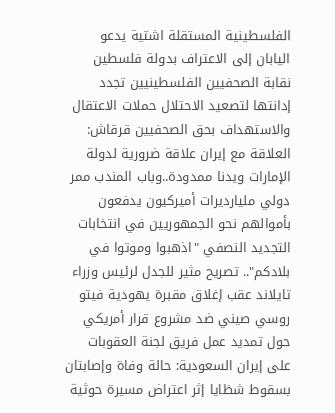الفلسطينية المستقلة اشتية يدعو اليابان إلى الاعتراف بدولة فلسطين نقابة الصحفيين الفلسطينيين تجدد إدانتها لتصعيد الاحتلال حملات الاعتقال والاستهداف بحق الصحفيين قرقاش: العلاقة مع إيران علاقة ضرورية لدولة الإمارات ويدنا ممدودة..وباب المندب ممر دولي مليارديرات أميركيون يدفعون بأموالهم نحو الجمهوريين في انتخابات التجديد النصفي "اذهبوا وموتوا في بلادكم".. تصريح مثير للجدل لرئيس وزراء تايلاند عقب إغلاق مقبرة يهودية فيتو روسي صيني ضد مشروع قرار أمريكي حول تمديد عمل فريق لجنة العقوبات على إيران السعودية: حالة وفاة وإصابتان بسقوط شظايا إثر اعتراض مسيرة حوثية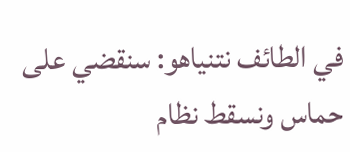في الطائف نتنياهو: سنقضي على حماس ونسقط نظام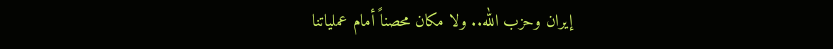إيران وحزب الله.. ولا مكان محصناً أمام عملياتنا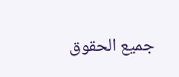جميع الحقوق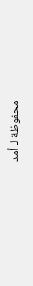محفوظة لـ أمد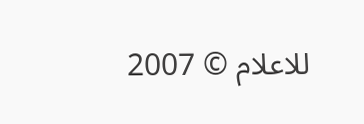للاعلام © 2007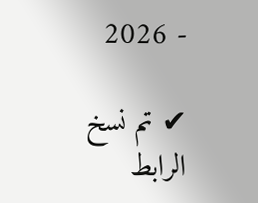- 2026

✔ تم نسخ الرابط